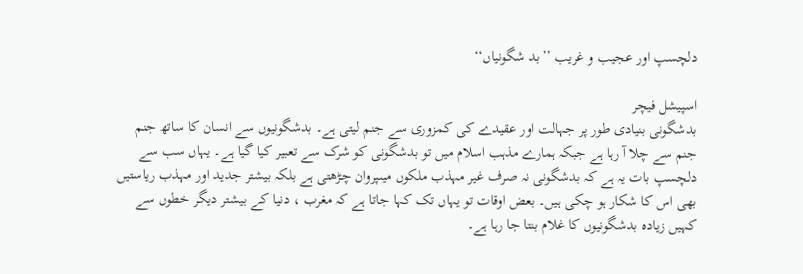دلچسپ اور عجیب و غریب ’’بد شگونیاں‘‘

اسپیشل فیچر
بدشگونی بنیادی طور پر جہالت اور عقیدے کی کمزوری سے جنم لیتی ہے۔ بدشگونیوں سے انسان کا ساتھ جنم جنم سے چلا آ رہا ہے جبکہ ہمارے مذہب اسلام میں تو بدشگونی کو شرک سے تعبیر کیا گیا ہے۔ یہاں سب سے دلچسپ بات یہ ہے کہ بدشگونی نہ صرف غیر مہذب ملکوں میںپروان چڑھتی ہے بلکہ بیشتر جدید اور مہذب ریاستیں بھی اس کا شکار ہو چکی ہیں۔ بعض اوقات تو یہاں تک کہا جاتا ہے کہ مغرب ، دنیا کے بیشتر دیگر خطوں سے کہیں زیادہ بدشگونیوں کا غلام بنتا جا رہا ہے۔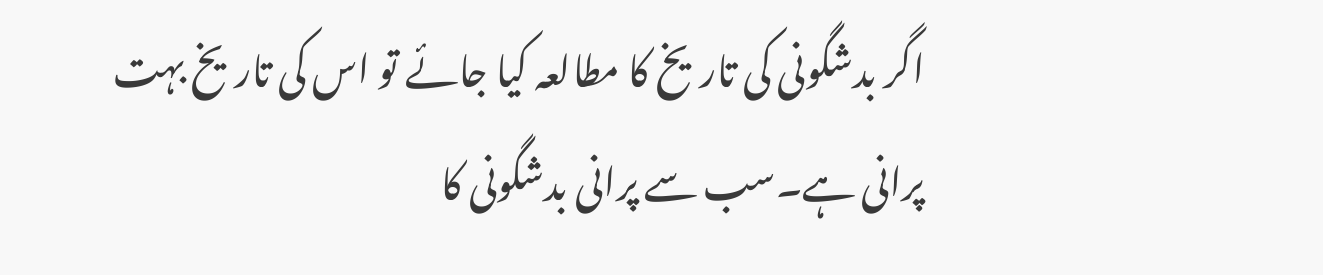اگر بدشگونی کی تاریخ کا مطالعہ کیا جائے تو اس کی تاریخ بہت پرانی ہے۔سب سے پرانی بدشگونی کا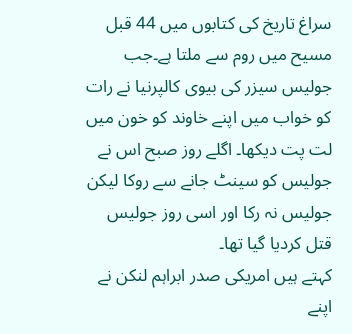سراغ تاریخ کی کتابوں میں 44 قبل مسیح میں روم سے ملتا ہے۔جب جولیس سیزر کی بیوی کالپرنیا نے رات کو خواب میں اپنے خاوند کو خون میں لت پت دیکھا۔ اگلے روز صبح اس نے جولیس کو سینٹ جانے سے روکا لیکن جولیس نہ رکا اور اسی روز جولیس قتل کردیا گیا تھا۔
کہتے ہیں امریکی صدر ابراہم لنکن نے اپنے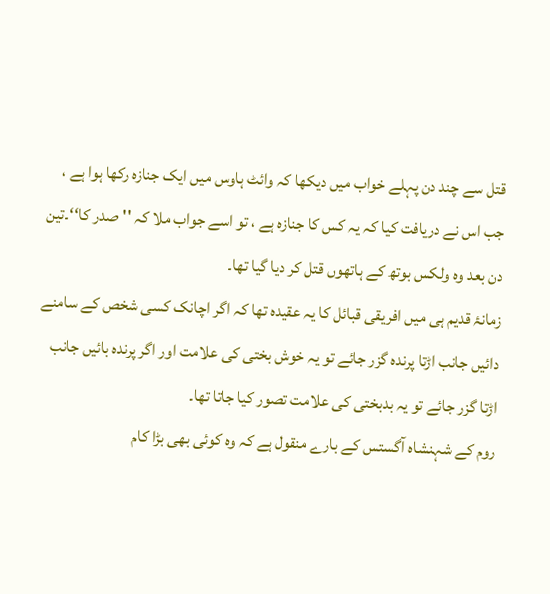قتل سے چند دن پہلے خواب میں دیکھا کہ وائٹ ہاوس میں ایک جنازہ رکھا ہوا ہے ، جب اس نے دریافت کیا کہ یہ کس کا جنازہ ہے ، تو اسے جواب ملا کہ ''صدر کا‘‘۔تین دن بعد وہ ولکس بوتھ کے ہاتھوں قتل کر دیا گیا تھا۔
زمانۂ قدیم ہی میں افریقی قبائل کا یہ عقیدہ تھا کہ اگر اچانک کسی شخص کے سامنے دائیں جانب اڑتا پرندہ گزر جائے تو یہ خوش بختی کی علامت اور اگر پرندہ بائیں جانب اڑتا گزر جائے تو یہ بدبختی کی علامت تصور کیا جاتا تھا۔
روم کے شہنشاہ آگستس کے بارے منقول ہے کہ وہ کوئی بھی بڑا کام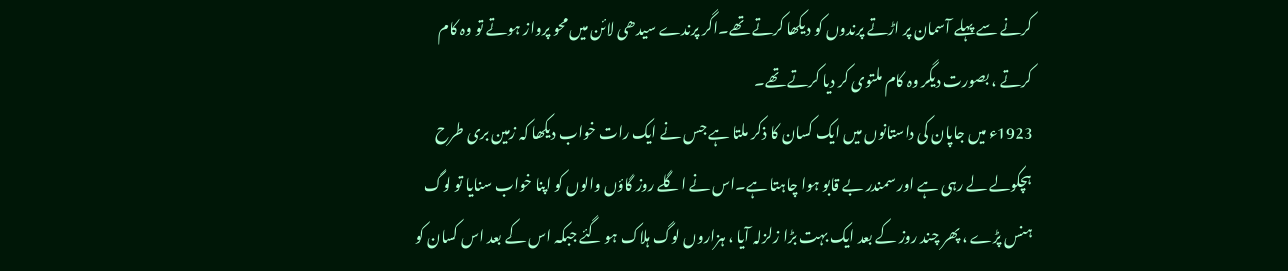کرنے سے پہلے آسمان پر اڑتے پرندوں کو دیکھا کرتے تھے۔اگر پرندے سیدھی لائن میں محو پرواز ہوتے تو وہ کام کرتے ، بصورت دیگر وہ کام ملتوی کر دیا کرتے تھے۔
1923ء میں جاپان کی داستانوں میں ایک کسان کا ذکر ملتا ہے جس نے ایک رات خواب دیکھا کہ زمین بری طرح ہچکولے لے رہی ہے اور سمندر بے قابو ہوا چاہتا ہے۔اس نے اگلے روز گاؤں والوں کو اپنا خواب سنایا تو لوگ ہنس پڑے ، پھر چند روز کے بعد ایک بہت بڑا زلزلہ آیا ، ہزاروں لوگ ہلاک ہو گئے جبکہ اس کے بعد اس کسان کو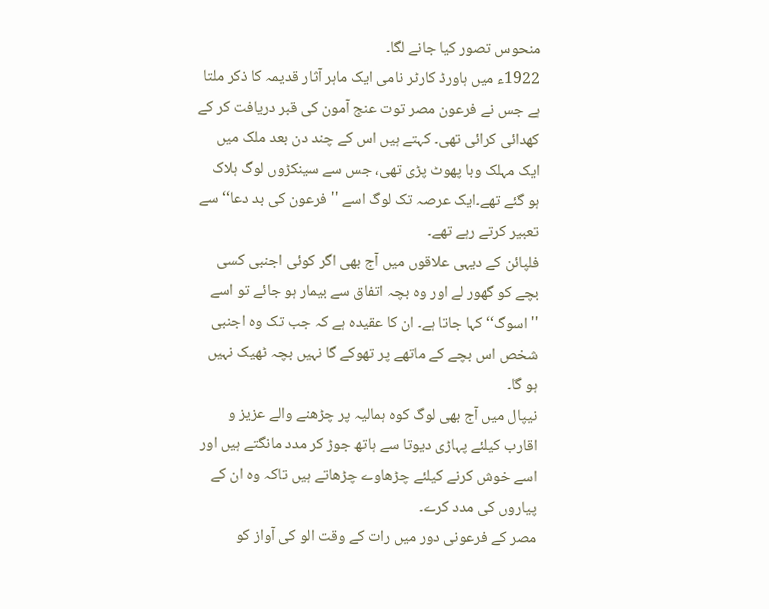منحوس تصور کیا جانے لگا۔
1922ء میں ہاورڈ کارٹر نامی ایک ماہر آثار قدیمہ کا ذکر ملتا ہے جس نے فرعون مصر توت عنج آمون کی قبر دریافت کر کے کھدائی کرائی تھی۔ کہتے ہیں اس کے چند دن بعد ملک میں ایک مہلک وبا پھوٹ پڑی تھی، جس سے سینکڑوں لوگ ہلاک ہو گئے تھے۔ایک عرصہ تک لوگ اسے '' فرعون کی بد دعا‘‘ سے تعبیر کرتے رہے تھے۔
فلپائن کے دیہی علاقوں میں آج بھی اگر کوئی اجنبی کسی بچے کو گھور لے اور وہ بچہ اتفاق سے بیمار ہو جائے تو اسے ''اسوگ‘‘ کہا جاتا ہے۔ ان کا عقیدہ ہے کہ جب تک وہ اجنبی شخص اس بچے کے ماتھے پر تھوکے گا نہیں بچہ ٹھیک نہیں ہو گا۔
نیپال میں آج بھی لوگ کوہ ہمالیہ پر چڑھنے والے عزیز و اقارب کیلئے پہاڑی دیوتا سے ہاتھ جوڑ کر مدد مانگتے ہیں اور اسے خوش کرنے کیلئے چڑھاوے چڑھاتے ہیں تاکہ وہ ان کے پیاروں کی مدد کرے۔
مصر کے فرعونی دور میں رات کے وقت الو کی آواز کو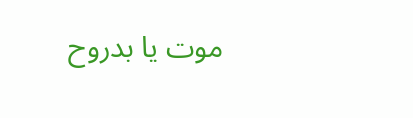موت یا بدروح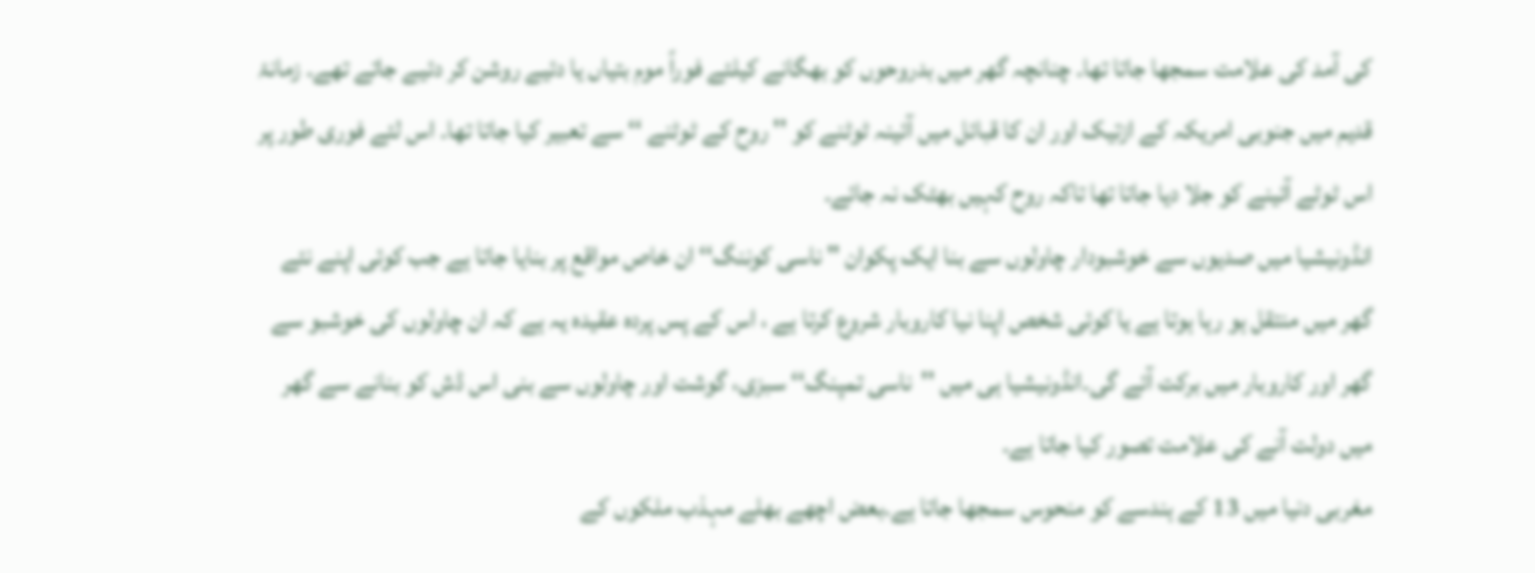کی آمد کی علامت سمجھا جاتا تھا۔ چنانچہ گھر میں بدروحوں کو بھگانے کیلئے فوراً موم بتیاں یا دئیے روشن کر دئیے جاتے تھے۔ زمانۂ قدیم میں جنوبی امریکہ کے ازتیک اور ان کا قبائل میں آئینہ ٹوٹنے کو '' روح کے ٹوٹنے ‘‘ سے تعبیر کیا جاتا تھا۔ اس لئے فوری طور پر اس ٹوٹے آئینے کو جلا دیا جاتا تھا تاکہ روح کہیں بھٹک نہ جائے۔
انڈونیشیا میں صدیوں سے خوشبودار چاولوں سے بنا ایک پکوان '' ناسی کوننگ‘‘ ان خاص مواقع پر بنایا جاتا ہے جب کوئی اپنے نئے گھر میں منتقل ہو رہا ہوتا ہے یا کوئی شخص اپنا نیا کاروبار شروع کرتا ہے ، اس کے پس پردہ عقیدہ یہ ہے کہ ان چاولوں کی خوشبو سے گھر اور کاروبار میں برکت آئے گی۔انڈونیشیا ہی میں ''ناسی تمپنگ‘‘ سبزی، گوشت اور چاولوں سے بنی اس ڈش کو بنانے سے گھر میں دولت آنے کی علامت تصور کیا جاتا ہے۔
مغربی دنیا میں 13 کے ہندسے کو منحوس سمجھا جاتا ہے۔بعض اچھے بھلے مہذب ملکوں کے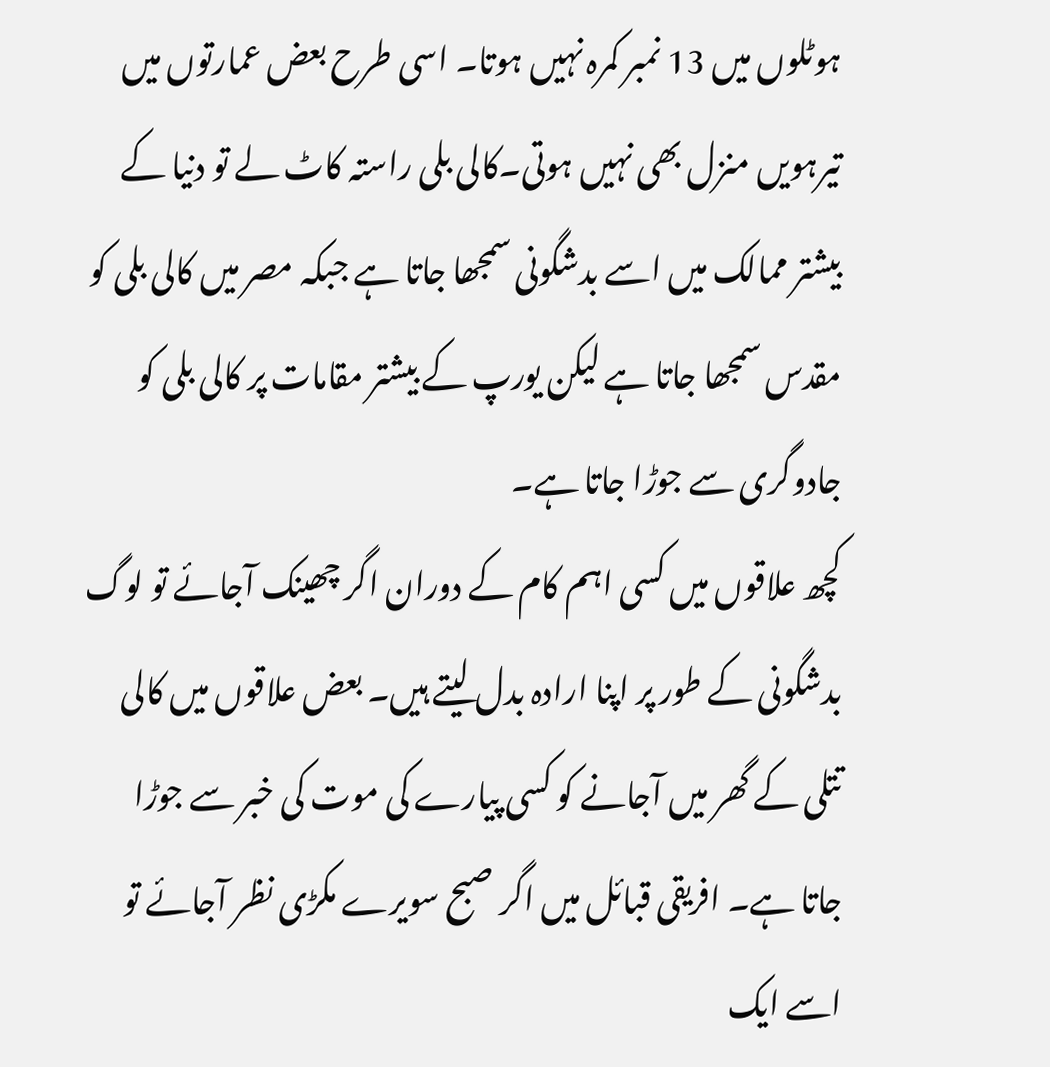ہوٹلوں میں 13 نمبر کمرہ نہیں ہوتا۔ اسی طرح بعض عمارتوں میں تیرہویں منزل بھی نہیں ہوتی۔کالی بلی راستہ کاٹ لے تو دنیا کے بیشتر ممالک میں اسے بدشگونی سمجھا جاتا ہے جبکہ مصر میں کالی بلی کو مقدس سمجھا جاتا ہے لیکن یورپ کے بیشتر مقامات پر کالی بلی کو جادوگری سے جوڑا جاتا ہے۔
کچھ علاقوں میں کسی اہم کام کے دوران اگر چھینک آجائے تو لوگ بدشگونی کے طور پر اپنا ارادہ بدل لیتے ہیں۔ بعض علاقوں میں کالی تتلی کے گھر میں آجانے کو کسی پیارے کی موت کی خبر سے جوڑا جاتا ہے۔ افریقی قبائل میں اگر صبح سویرے مکڑی نظر آجائے تو اسے ایک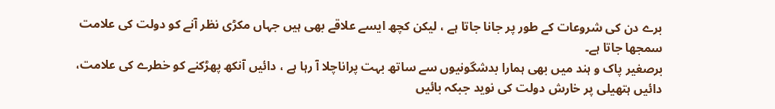برے دن کی شروعات کے طور پر جانا جاتا ہے ، لیکن کچھ ایسے علاقے بھی ہیں جہاں مکڑی نظر آنے کو دولت کی علامت سمجھا جاتا ہے۔
برصغیر پاک و ہند میں بھی ہمارا بدشگونیوں سے ساتھ بہت پراناچلا آ رہا ہے ، دائیں آنکھ پھڑکنے کو خطرے کی علامت، دائیں ہتھیلی پر خارش دولت کی نوید جبکہ بائیں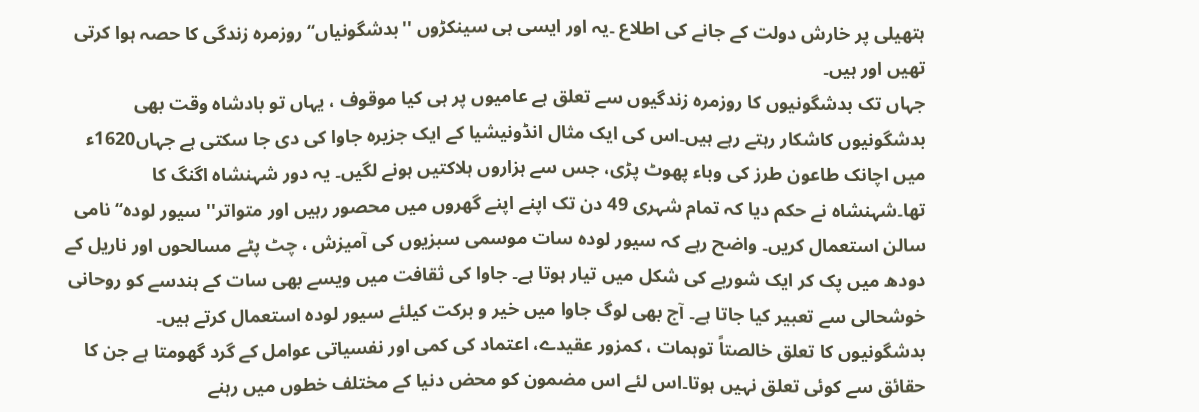ہتھیلی پر خارش دولت کے جانے کی اطلاع ۔یہ اور ایسی ہی سینکڑوں ''بدشگونیاں‘‘ روزمرہ زندگی کا حصہ ہوا کرتی تھیں اور ہیں۔
جہاں تک بدشگونیوں کا روزمرہ زندگیوں سے تعلق ہے عامیوں پر ہی کیا موقوف ، یہاں تو بادشاہ وقت بھی بدشگونیوں کاشکار رہتے رہے ہیں۔اس کی ایک مثال انڈونیشیا کے ایک جزیرہ جاوا کی دی جا سکتی ہے جہاں1620ء میں اچانک طاعون طرز کی وباء پھوٹ پڑی، جس سے ہزاروں ہلاکتیں ہونے لگیں۔ یہ دور شہنشاہ اگنگ کا تھا۔شہنشاہ نے حکم دیا کہ تمام شہری 49 دن تک اپنے اپنے گھروں میں محصور رہیں اور متواتر'' سیور لودہ‘‘ نامی سالن استعمال کریں۔ واضح رہے کہ سیور لودہ سات موسمی سبزیوں کی آمیزش ، چٹ پٹے مسالحوں اور ناریل کے دودھ میں پک کر ایک شوربے کی شکل میں تیار ہوتا ہے۔ جاوا کی ثقافت میں ویسے بھی سات کے ہندسے کو روحانی خوشحالی سے تعبیر کیا جاتا ہے۔ آج بھی لوگ جاوا میں خیر و برکت کیلئے سیور لودہ استعمال کرتے ہیں۔
بدشگونیوں کا تعلق خالصتاً توہمات ، کمزور عقیدے، اعتماد کی کمی اور نفسیاتی عوامل کے گرد گھومتا ہے جن کا حقائق سے کوئی تعلق نہیں ہوتا۔اس لئے اس مضمون کو محض دنیا کے مختلف خطوں میں رہنے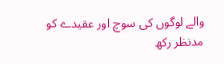والے لوگوں کی سوچ اور عقیدے کو مدنظر رکھ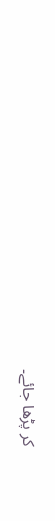کر پڑھا جائے۔